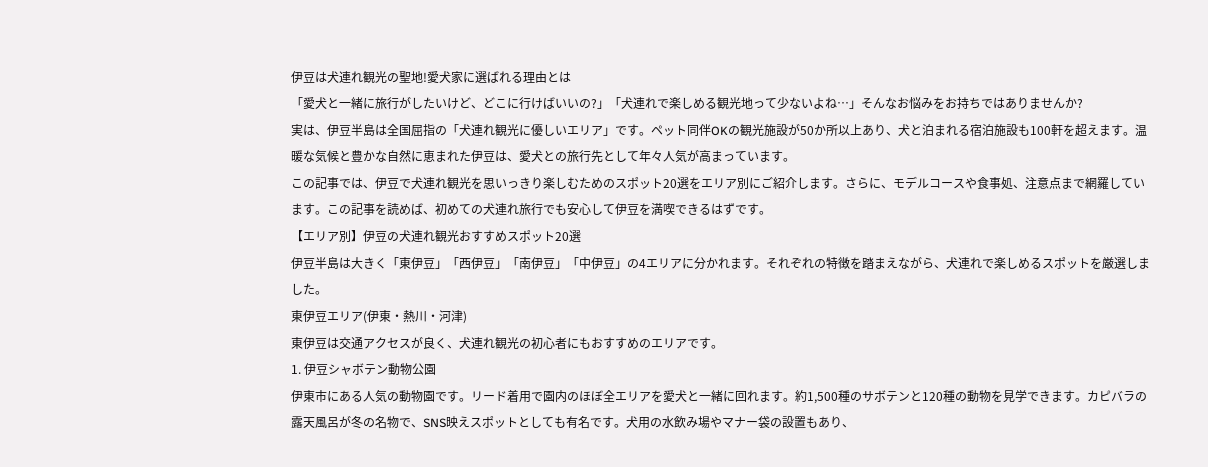伊豆は犬連れ観光の聖地!愛犬家に選ばれる理由とは
「愛犬と一緒に旅行がしたいけど、どこに行けばいいの?」「犬連れで楽しめる観光地って少ないよね…」そんなお悩みをお持ちではありませんか?
実は、伊豆半島は全国屈指の「犬連れ観光に優しいエリア」です。ペット同伴OKの観光施設が50か所以上あり、犬と泊まれる宿泊施設も100軒を超えます。温暖な気候と豊かな自然に恵まれた伊豆は、愛犬との旅行先として年々人気が高まっています。
この記事では、伊豆で犬連れ観光を思いっきり楽しむためのスポット20選をエリア別にご紹介します。さらに、モデルコースや食事処、注意点まで網羅しています。この記事を読めば、初めての犬連れ旅行でも安心して伊豆を満喫できるはずです。
【エリア別】伊豆の犬連れ観光おすすめスポット20選
伊豆半島は大きく「東伊豆」「西伊豆」「南伊豆」「中伊豆」の4エリアに分かれます。それぞれの特徴を踏まえながら、犬連れで楽しめるスポットを厳選しました。
東伊豆エリア(伊東・熱川・河津)
東伊豆は交通アクセスが良く、犬連れ観光の初心者にもおすすめのエリアです。
1. 伊豆シャボテン動物公園
伊東市にある人気の動物園です。リード着用で園内のほぼ全エリアを愛犬と一緒に回れます。約1,500種のサボテンと120種の動物を見学できます。カピバラの露天風呂が冬の名物で、SNS映えスポットとしても有名です。犬用の水飲み場やマナー袋の設置もあり、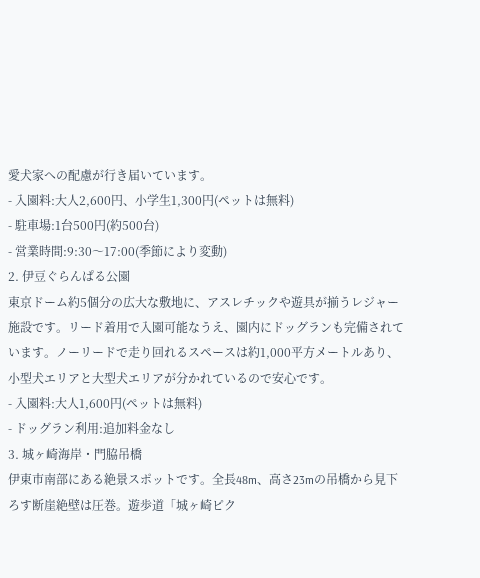愛犬家への配慮が行き届いています。
- 入園料:大人2,600円、小学生1,300円(ペットは無料)
- 駐車場:1台500円(約500台)
- 営業時間:9:30〜17:00(季節により変動)
2. 伊豆ぐらんぱる公園
東京ドーム約5個分の広大な敷地に、アスレチックや遊具が揃うレジャー施設です。リード着用で入園可能なうえ、園内にドッグランも完備されています。ノーリードで走り回れるスペースは約1,000平方メートルあり、小型犬エリアと大型犬エリアが分かれているので安心です。
- 入園料:大人1,600円(ペットは無料)
- ドッグラン利用:追加料金なし
3. 城ヶ崎海岸・門脇吊橋
伊東市南部にある絶景スポットです。全長48m、高さ23mの吊橋から見下ろす断崖絶壁は圧巻。遊歩道「城ヶ崎ピク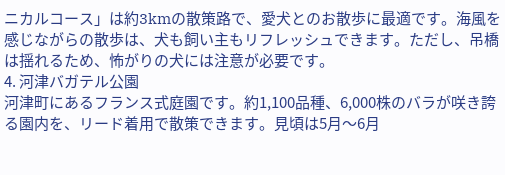ニカルコース」は約3kmの散策路で、愛犬とのお散歩に最適です。海風を感じながらの散歩は、犬も飼い主もリフレッシュできます。ただし、吊橋は揺れるため、怖がりの犬には注意が必要です。
4. 河津バガテル公園
河津町にあるフランス式庭園です。約1,100品種、6,000株のバラが咲き誇る園内を、リード着用で散策できます。見頃は5月〜6月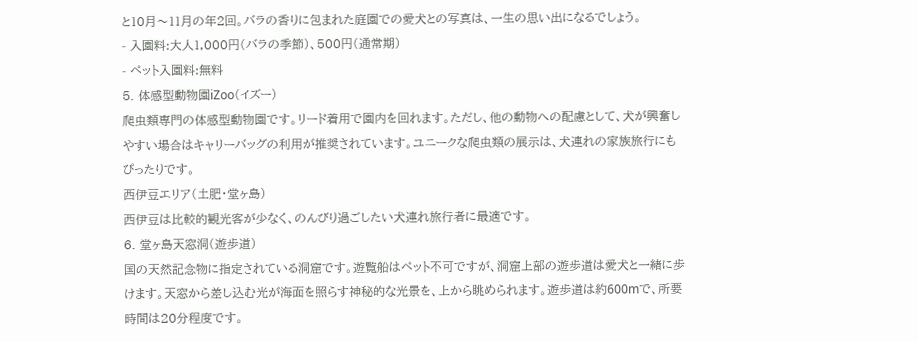と10月〜11月の年2回。バラの香りに包まれた庭園での愛犬との写真は、一生の思い出になるでしょう。
- 入園料:大人1,000円(バラの季節)、500円(通常期)
- ペット入園料:無料
5. 体感型動物園iZoo(イズー)
爬虫類専門の体感型動物園です。リード着用で園内を回れます。ただし、他の動物への配慮として、犬が興奮しやすい場合はキャリーバッグの利用が推奨されています。ユニークな爬虫類の展示は、犬連れの家族旅行にもぴったりです。
西伊豆エリア(土肥・堂ヶ島)
西伊豆は比較的観光客が少なく、のんびり過ごしたい犬連れ旅行者に最適です。
6. 堂ヶ島天窓洞(遊歩道)
国の天然記念物に指定されている洞窟です。遊覧船はペット不可ですが、洞窟上部の遊歩道は愛犬と一緒に歩けます。天窓から差し込む光が海面を照らす神秘的な光景を、上から眺められます。遊歩道は約600mで、所要時間は20分程度です。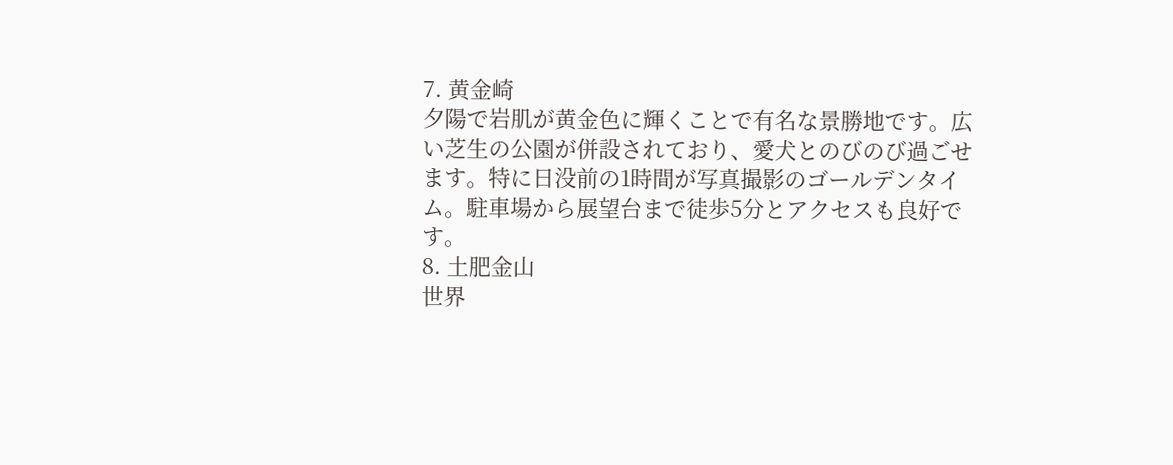7. 黄金崎
夕陽で岩肌が黄金色に輝くことで有名な景勝地です。広い芝生の公園が併設されており、愛犬とのびのび過ごせます。特に日没前の1時間が写真撮影のゴールデンタイム。駐車場から展望台まで徒歩5分とアクセスも良好です。
8. 土肥金山
世界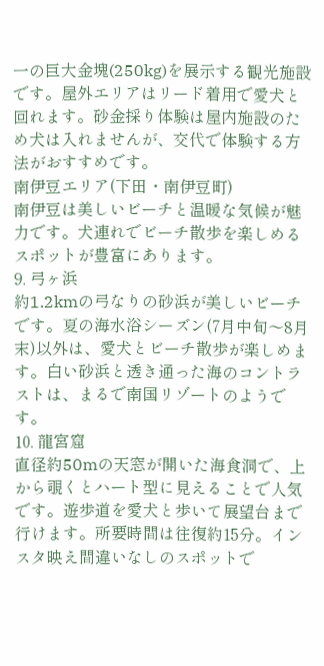一の巨大金塊(250kg)を展示する観光施設です。屋外エリアはリード着用で愛犬と回れます。砂金採り体験は屋内施設のため犬は入れませんが、交代で体験する方法がおすすめです。
南伊豆エリア(下田・南伊豆町)
南伊豆は美しいビーチと温暖な気候が魅力です。犬連れでビーチ散歩を楽しめるスポットが豊富にあります。
9. 弓ヶ浜
約1.2kmの弓なりの砂浜が美しいビーチです。夏の海水浴シーズン(7月中旬〜8月末)以外は、愛犬とビーチ散歩が楽しめます。白い砂浜と透き通った海のコントラストは、まるで南国リゾートのようです。
10. 龍宮窟
直径約50mの天窓が開いた海食洞で、上から覗くとハート型に見えることで人気です。遊歩道を愛犬と歩いて展望台まで行けます。所要時間は往復約15分。インスタ映え間違いなしのスポットで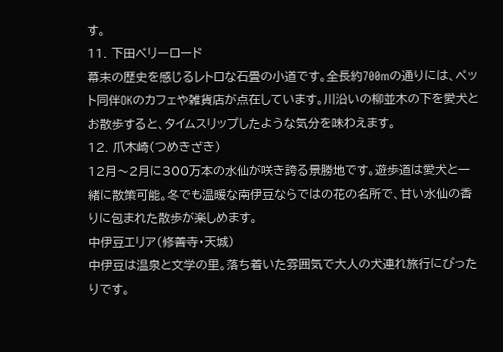す。
11. 下田ペリーロード
幕末の歴史を感じるレトロな石畳の小道です。全長約700mの通りには、ペット同伴OKのカフェや雑貨店が点在しています。川沿いの柳並木の下を愛犬とお散歩すると、タイムスリップしたような気分を味わえます。
12. 爪木崎(つめきざき)
12月〜2月に300万本の水仙が咲き誇る景勝地です。遊歩道は愛犬と一緒に散策可能。冬でも温暖な南伊豆ならではの花の名所で、甘い水仙の香りに包まれた散歩が楽しめます。
中伊豆エリア(修善寺・天城)
中伊豆は温泉と文学の里。落ち着いた雰囲気で大人の犬連れ旅行にぴったりです。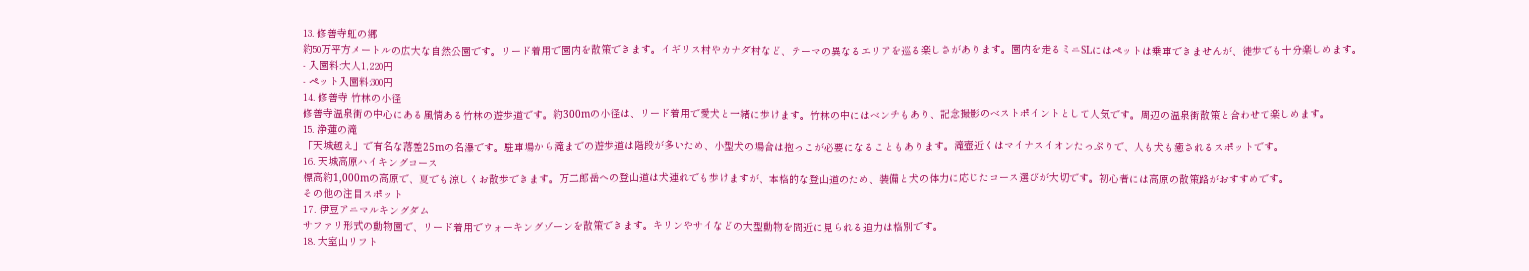13. 修善寺虹の郷
約50万平方メートルの広大な自然公園です。リード着用で園内を散策できます。イギリス村やカナダ村など、テーマの異なるエリアを巡る楽しさがあります。園内を走るミニSLにはペットは乗車できませんが、徒歩でも十分楽しめます。
- 入園料:大人1,220円
- ペット入園料:300円
14. 修善寺 竹林の小径
修善寺温泉街の中心にある風情ある竹林の遊歩道です。約300mの小径は、リード着用で愛犬と一緒に歩けます。竹林の中にはベンチもあり、記念撮影のベストポイントとして人気です。周辺の温泉街散策と合わせて楽しめます。
15. 浄蓮の滝
「天城越え」で有名な落差25mの名瀑です。駐車場から滝までの遊歩道は階段が多いため、小型犬の場合は抱っこが必要になることもあります。滝壺近くはマイナスイオンたっぷりで、人も犬も癒されるスポットです。
16. 天城高原ハイキングコース
標高約1,000mの高原で、夏でも涼しくお散歩できます。万二郎岳への登山道は犬連れでも歩けますが、本格的な登山道のため、装備と犬の体力に応じたコース選びが大切です。初心者には高原の散策路がおすすめです。
その他の注目スポット
17. 伊豆アニマルキングダム
サファリ形式の動物園で、リード着用でウォーキングゾーンを散策できます。キリンやサイなどの大型動物を間近に見られる迫力は格別です。
18. 大室山リフト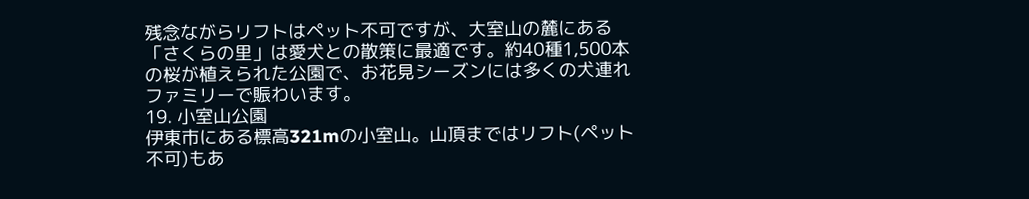残念ながらリフトはペット不可ですが、大室山の麓にある「さくらの里」は愛犬との散策に最適です。約40種1,500本の桜が植えられた公園で、お花見シーズンには多くの犬連れファミリーで賑わいます。
19. 小室山公園
伊東市にある標高321mの小室山。山頂まではリフト(ペット不可)もあ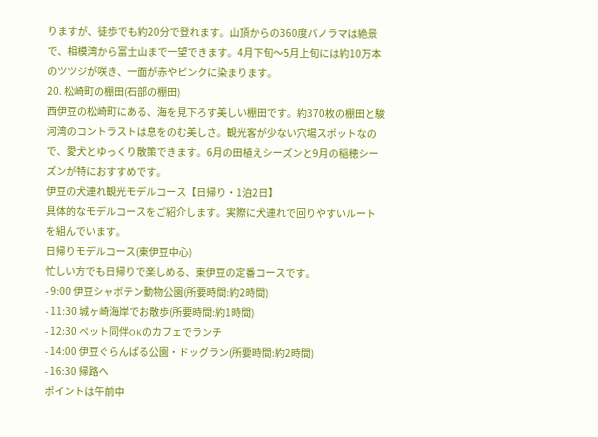りますが、徒歩でも約20分で登れます。山頂からの360度パノラマは絶景で、相模湾から富士山まで一望できます。4月下旬〜5月上旬には約10万本のツツジが咲き、一面が赤やピンクに染まります。
20. 松崎町の棚田(石部の棚田)
西伊豆の松崎町にある、海を見下ろす美しい棚田です。約370枚の棚田と駿河湾のコントラストは息をのむ美しさ。観光客が少ない穴場スポットなので、愛犬とゆっくり散策できます。6月の田植えシーズンと9月の稲穂シーズンが特におすすめです。
伊豆の犬連れ観光モデルコース【日帰り・1泊2日】
具体的なモデルコースをご紹介します。実際に犬連れで回りやすいルートを組んでいます。
日帰りモデルコース(東伊豆中心)
忙しい方でも日帰りで楽しめる、東伊豆の定番コースです。
- 9:00 伊豆シャボテン動物公園(所要時間:約2時間)
- 11:30 城ヶ崎海岸でお散歩(所要時間:約1時間)
- 12:30 ペット同伴OKのカフェでランチ
- 14:00 伊豆ぐらんぱる公園・ドッグラン(所要時間:約2時間)
- 16:30 帰路へ
ポイントは午前中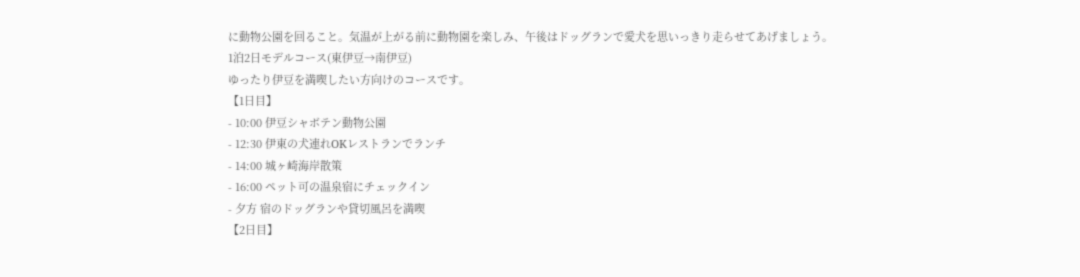に動物公園を回ること。気温が上がる前に動物園を楽しみ、午後はドッグランで愛犬を思いっきり走らせてあげましょう。
1泊2日モデルコース(東伊豆→南伊豆)
ゆったり伊豆を満喫したい方向けのコースです。
【1日目】
- 10:00 伊豆シャボテン動物公園
- 12:30 伊東の犬連れOKレストランでランチ
- 14:00 城ヶ崎海岸散策
- 16:00 ペット可の温泉宿にチェックイン
- 夕方 宿のドッグランや貸切風呂を満喫
【2日目】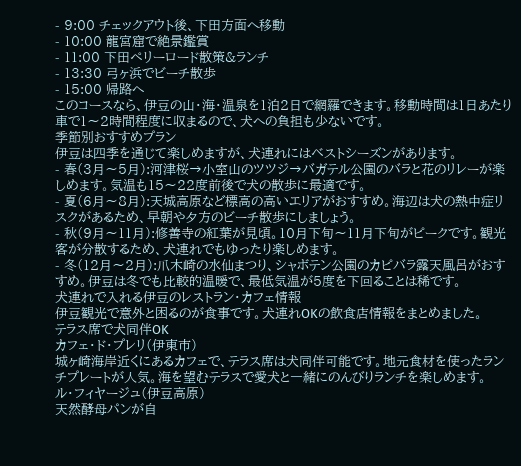- 9:00 チェックアウト後、下田方面へ移動
- 10:00 龍宮窟で絶景鑑賞
- 11:00 下田ペリーロード散策&ランチ
- 13:30 弓ヶ浜でビーチ散歩
- 15:00 帰路へ
このコースなら、伊豆の山・海・温泉を1泊2日で網羅できます。移動時間は1日あたり車で1〜2時間程度に収まるので、犬への負担も少ないです。
季節別おすすめプラン
伊豆は四季を通じて楽しめますが、犬連れにはベストシーズンがあります。
- 春(3月〜5月):河津桜→小室山のツツジ→バガテル公園のバラと花のリレーが楽しめます。気温も15〜22度前後で犬の散歩に最適です。
- 夏(6月〜8月):天城高原など標高の高いエリアがおすすめ。海辺は犬の熱中症リスクがあるため、早朝や夕方のビーチ散歩にしましょう。
- 秋(9月〜11月):修善寺の紅葉が見頃。10月下旬〜11月下旬がピークです。観光客が分散するため、犬連れでもゆったり楽しめます。
- 冬(12月〜2月):爪木崎の水仙まつり、シャボテン公園のカピバラ露天風呂がおすすめ。伊豆は冬でも比較的温暖で、最低気温が5度を下回ることは稀です。
犬連れで入れる伊豆のレストラン・カフェ情報
伊豆観光で意外と困るのが食事です。犬連れOKの飲食店情報をまとめました。
テラス席で犬同伴OK
カフェ・ド・プレリ(伊東市)
城ヶ崎海岸近くにあるカフェで、テラス席は犬同伴可能です。地元食材を使ったランチプレートが人気。海を望むテラスで愛犬と一緒にのんびりランチを楽しめます。
ル・フィヤージュ(伊豆高原)
天然酵母パンが自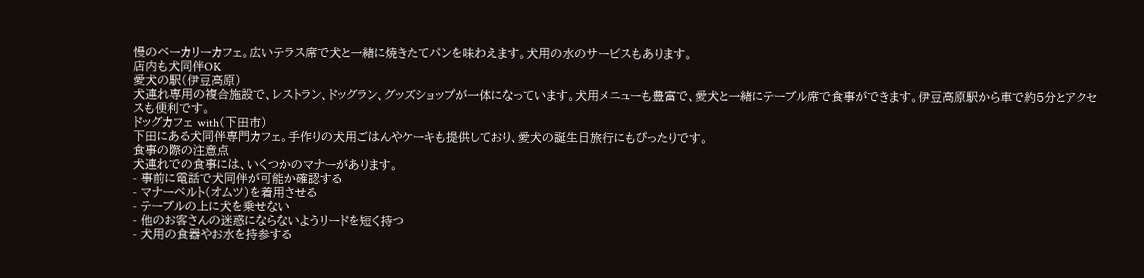慢のベーカリーカフェ。広いテラス席で犬と一緒に焼きたてパンを味わえます。犬用の水のサービスもあります。
店内も犬同伴OK
愛犬の駅(伊豆高原)
犬連れ専用の複合施設で、レストラン、ドッグラン、グッズショップが一体になっています。犬用メニューも豊富で、愛犬と一緒にテーブル席で食事ができます。伊豆高原駅から車で約5分とアクセスも便利です。
ドッグカフェ with(下田市)
下田にある犬同伴専門カフェ。手作りの犬用ごはんやケーキも提供しており、愛犬の誕生日旅行にもぴったりです。
食事の際の注意点
犬連れでの食事には、いくつかのマナーがあります。
- 事前に電話で犬同伴が可能か確認する
- マナーベルト(オムツ)を着用させる
- テーブルの上に犬を乗せない
- 他のお客さんの迷惑にならないようリードを短く持つ
- 犬用の食器やお水を持参する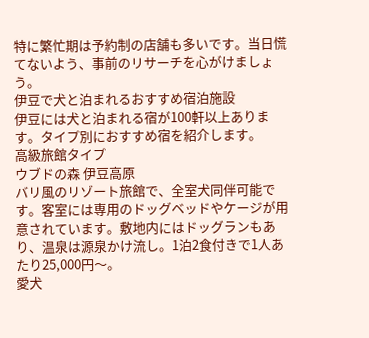特に繁忙期は予約制の店舗も多いです。当日慌てないよう、事前のリサーチを心がけましょう。
伊豆で犬と泊まれるおすすめ宿泊施設
伊豆には犬と泊まれる宿が100軒以上あります。タイプ別におすすめ宿を紹介します。
高級旅館タイプ
ウブドの森 伊豆高原
バリ風のリゾート旅館で、全室犬同伴可能です。客室には専用のドッグベッドやケージが用意されています。敷地内にはドッグランもあり、温泉は源泉かけ流し。1泊2食付きで1人あたり25,000円〜。
愛犬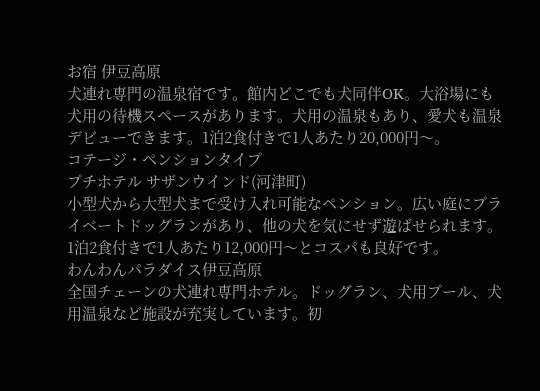お宿 伊豆高原
犬連れ専門の温泉宿です。館内どこでも犬同伴OK。大浴場にも犬用の待機スペースがあります。犬用の温泉もあり、愛犬も温泉デビューできます。1泊2食付きで1人あたり20,000円〜。
コテージ・ペンションタイプ
プチホテル サザンウインド(河津町)
小型犬から大型犬まで受け入れ可能なペンション。広い庭にプライベートドッグランがあり、他の犬を気にせず遊ばせられます。1泊2食付きで1人あたり12,000円〜とコスパも良好です。
わんわんパラダイス伊豆高原
全国チェーンの犬連れ専門ホテル。ドッグラン、犬用プール、犬用温泉など施設が充実しています。初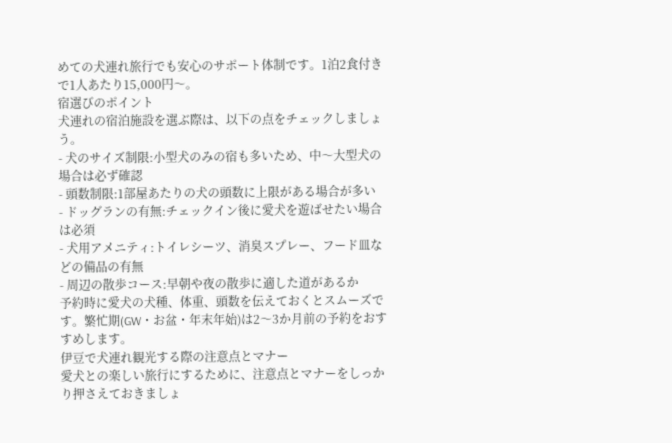めての犬連れ旅行でも安心のサポート体制です。1泊2食付きで1人あたり15,000円〜。
宿選びのポイント
犬連れの宿泊施設を選ぶ際は、以下の点をチェックしましょう。
- 犬のサイズ制限:小型犬のみの宿も多いため、中〜大型犬の場合は必ず確認
- 頭数制限:1部屋あたりの犬の頭数に上限がある場合が多い
- ドッグランの有無:チェックイン後に愛犬を遊ばせたい場合は必須
- 犬用アメニティ:トイレシーツ、消臭スプレー、フード皿などの備品の有無
- 周辺の散歩コース:早朝や夜の散歩に適した道があるか
予約時に愛犬の犬種、体重、頭数を伝えておくとスムーズです。繁忙期(GW・お盆・年末年始)は2〜3か月前の予約をおすすめします。
伊豆で犬連れ観光する際の注意点とマナー
愛犬との楽しい旅行にするために、注意点とマナーをしっかり押さえておきましょ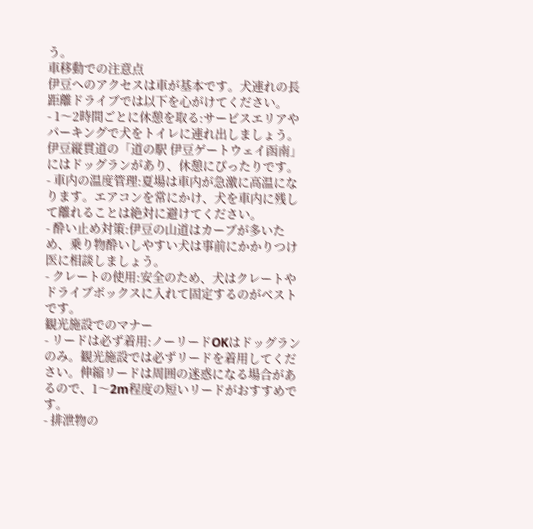う。
車移動での注意点
伊豆へのアクセスは車が基本です。犬連れの長距離ドライブでは以下を心がけてください。
- 1〜2時間ごとに休憩を取る:サービスエリアやパーキングで犬をトイレに連れ出しましょう。伊豆縦貫道の「道の駅 伊豆ゲートウェイ函南」にはドッグランがあり、休憩にぴったりです。
- 車内の温度管理:夏場は車内が急激に高温になります。エアコンを常にかけ、犬を車内に残して離れることは絶対に避けてください。
- 酔い止め対策:伊豆の山道はカーブが多いため、乗り物酔いしやすい犬は事前にかかりつけ医に相談しましょう。
- クレートの使用:安全のため、犬はクレートやドライブボックスに入れて固定するのがベストです。
観光施設でのマナー
- リードは必ず着用:ノーリードOKはドッグランのみ。観光施設では必ずリードを着用してください。伸縮リードは周囲の迷惑になる場合があるので、1〜2m程度の短いリードがおすすめです。
- 排泄物の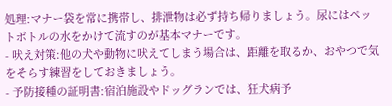処理:マナー袋を常に携帯し、排泄物は必ず持ち帰りましょう。尿にはペットボトルの水をかけて流すのが基本マナーです。
- 吠え対策:他の犬や動物に吠えてしまう場合は、距離を取るか、おやつで気をそらす練習をしておきましょう。
- 予防接種の証明書:宿泊施設やドッグランでは、狂犬病予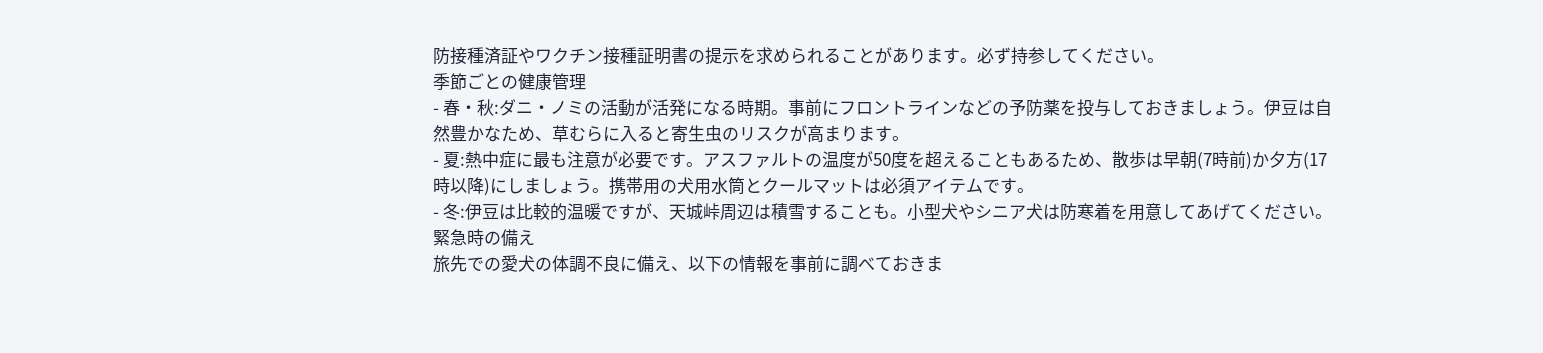防接種済証やワクチン接種証明書の提示を求められることがあります。必ず持参してください。
季節ごとの健康管理
- 春・秋:ダニ・ノミの活動が活発になる時期。事前にフロントラインなどの予防薬を投与しておきましょう。伊豆は自然豊かなため、草むらに入ると寄生虫のリスクが高まります。
- 夏:熱中症に最も注意が必要です。アスファルトの温度が50度を超えることもあるため、散歩は早朝(7時前)か夕方(17時以降)にしましょう。携帯用の犬用水筒とクールマットは必須アイテムです。
- 冬:伊豆は比較的温暖ですが、天城峠周辺は積雪することも。小型犬やシニア犬は防寒着を用意してあげてください。
緊急時の備え
旅先での愛犬の体調不良に備え、以下の情報を事前に調べておきま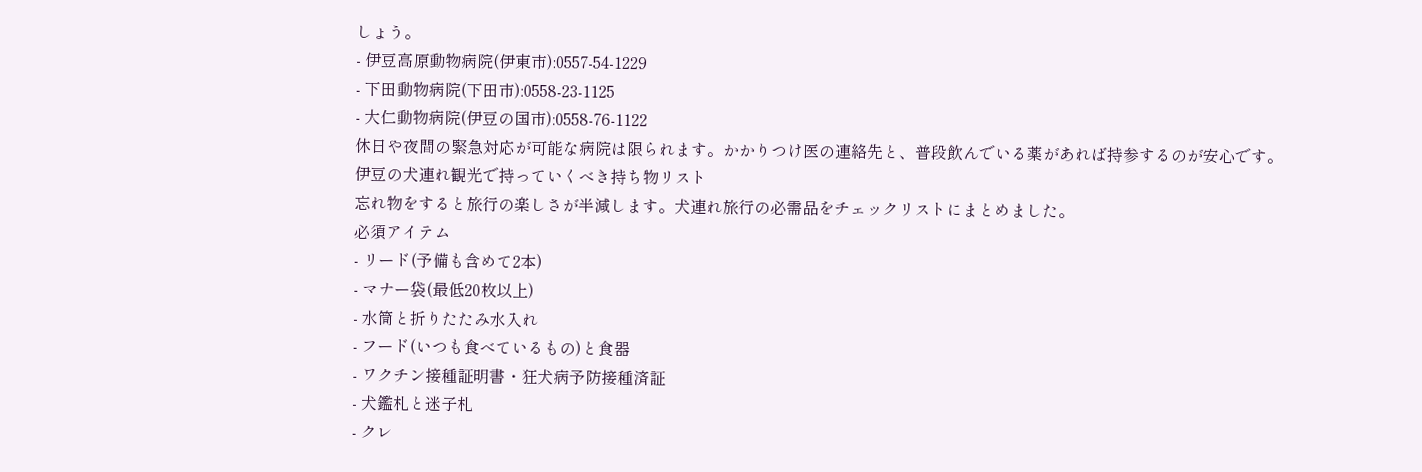しょう。
- 伊豆高原動物病院(伊東市):0557-54-1229
- 下田動物病院(下田市):0558-23-1125
- 大仁動物病院(伊豆の国市):0558-76-1122
休日や夜間の緊急対応が可能な病院は限られます。かかりつけ医の連絡先と、普段飲んでいる薬があれば持参するのが安心です。
伊豆の犬連れ観光で持っていくべき持ち物リスト
忘れ物をすると旅行の楽しさが半減します。犬連れ旅行の必需品をチェックリストにまとめました。
必須アイテム
- リード(予備も含めて2本)
- マナー袋(最低20枚以上)
- 水筒と折りたたみ水入れ
- フード(いつも食べているもの)と食器
- ワクチン接種証明書・狂犬病予防接種済証
- 犬鑑札と迷子札
- クレ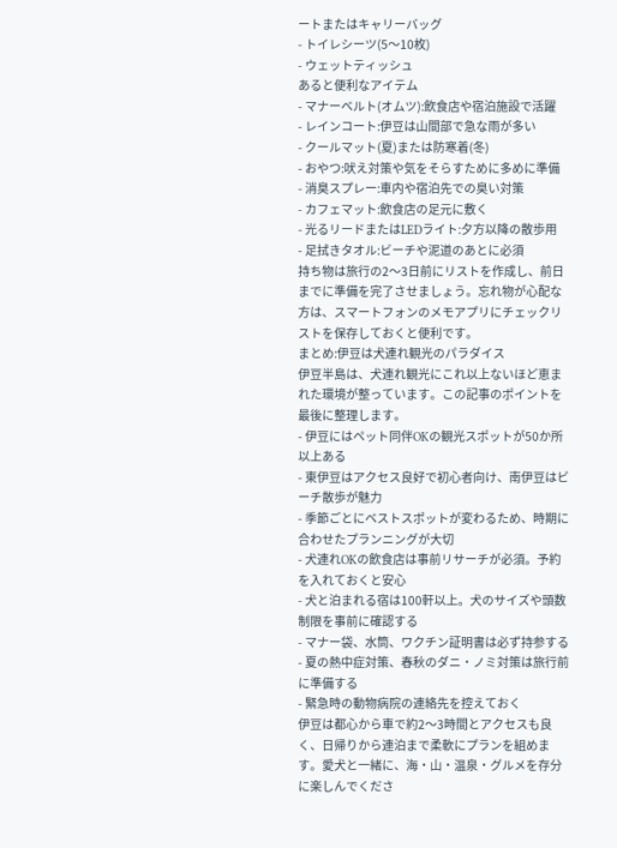ートまたはキャリーバッグ
- トイレシーツ(5〜10枚)
- ウェットティッシュ
あると便利なアイテム
- マナーベルト(オムツ):飲食店や宿泊施設で活躍
- レインコート:伊豆は山間部で急な雨が多い
- クールマット(夏)または防寒着(冬)
- おやつ:吠え対策や気をそらすために多めに準備
- 消臭スプレー:車内や宿泊先での臭い対策
- カフェマット:飲食店の足元に敷く
- 光るリードまたはLEDライト:夕方以降の散歩用
- 足拭きタオル:ビーチや泥道のあとに必須
持ち物は旅行の2〜3日前にリストを作成し、前日までに準備を完了させましょう。忘れ物が心配な方は、スマートフォンのメモアプリにチェックリストを保存しておくと便利です。
まとめ:伊豆は犬連れ観光のパラダイス
伊豆半島は、犬連れ観光にこれ以上ないほど恵まれた環境が整っています。この記事のポイントを最後に整理します。
- 伊豆にはペット同伴OKの観光スポットが50か所以上ある
- 東伊豆はアクセス良好で初心者向け、南伊豆はビーチ散歩が魅力
- 季節ごとにベストスポットが変わるため、時期に合わせたプランニングが大切
- 犬連れOKの飲食店は事前リサーチが必須。予約を入れておくと安心
- 犬と泊まれる宿は100軒以上。犬のサイズや頭数制限を事前に確認する
- マナー袋、水筒、ワクチン証明書は必ず持参する
- 夏の熱中症対策、春秋のダニ・ノミ対策は旅行前に準備する
- 緊急時の動物病院の連絡先を控えておく
伊豆は都心から車で約2〜3時間とアクセスも良く、日帰りから連泊まで柔軟にプランを組めます。愛犬と一緒に、海・山・温泉・グルメを存分に楽しんでくださ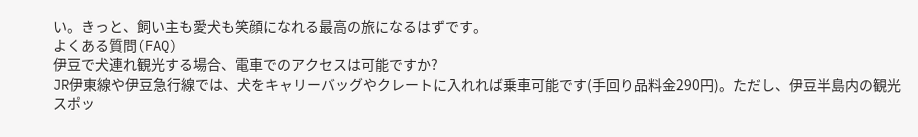い。きっと、飼い主も愛犬も笑顔になれる最高の旅になるはずです。
よくある質問(FAQ)
伊豆で犬連れ観光する場合、電車でのアクセスは可能ですか?
JR伊東線や伊豆急行線では、犬をキャリーバッグやクレートに入れれば乗車可能です(手回り品料金290円)。ただし、伊豆半島内の観光スポッ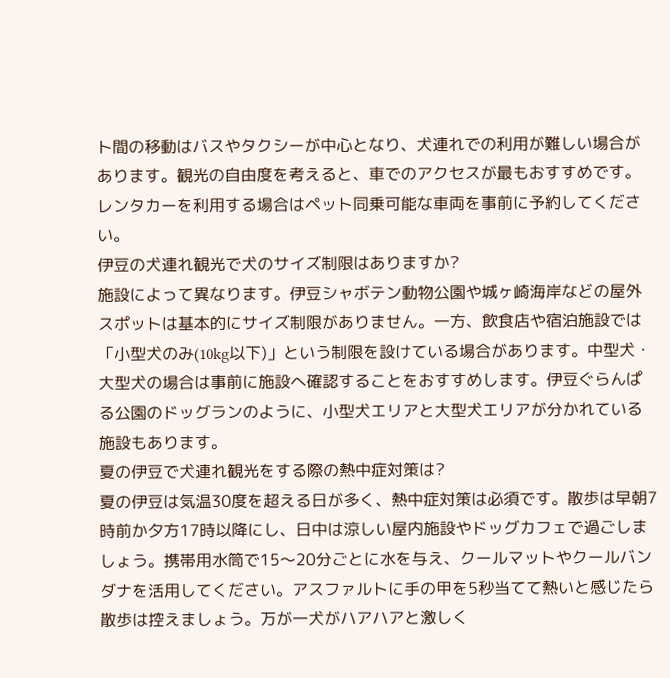ト間の移動はバスやタクシーが中心となり、犬連れでの利用が難しい場合があります。観光の自由度を考えると、車でのアクセスが最もおすすめです。レンタカーを利用する場合はペット同乗可能な車両を事前に予約してください。
伊豆の犬連れ観光で犬のサイズ制限はありますか?
施設によって異なります。伊豆シャボテン動物公園や城ヶ崎海岸などの屋外スポットは基本的にサイズ制限がありません。一方、飲食店や宿泊施設では「小型犬のみ(10kg以下)」という制限を設けている場合があります。中型犬・大型犬の場合は事前に施設へ確認することをおすすめします。伊豆ぐらんぱる公園のドッグランのように、小型犬エリアと大型犬エリアが分かれている施設もあります。
夏の伊豆で犬連れ観光をする際の熱中症対策は?
夏の伊豆は気温30度を超える日が多く、熱中症対策は必須です。散歩は早朝7時前か夕方17時以降にし、日中は涼しい屋内施設やドッグカフェで過ごしましょう。携帯用水筒で15〜20分ごとに水を与え、クールマットやクールバンダナを活用してください。アスファルトに手の甲を5秒当てて熱いと感じたら散歩は控えましょう。万が一犬がハアハアと激しく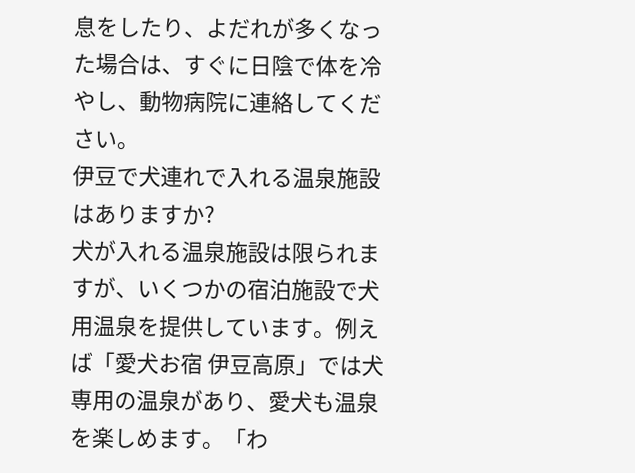息をしたり、よだれが多くなった場合は、すぐに日陰で体を冷やし、動物病院に連絡してください。
伊豆で犬連れで入れる温泉施設はありますか?
犬が入れる温泉施設は限られますが、いくつかの宿泊施設で犬用温泉を提供しています。例えば「愛犬お宿 伊豆高原」では犬専用の温泉があり、愛犬も温泉を楽しめます。「わ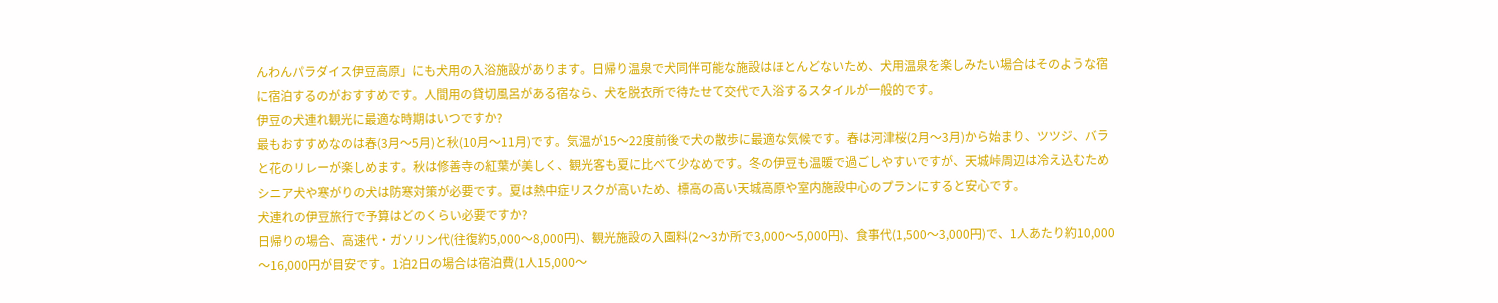んわんパラダイス伊豆高原」にも犬用の入浴施設があります。日帰り温泉で犬同伴可能な施設はほとんどないため、犬用温泉を楽しみたい場合はそのような宿に宿泊するのがおすすめです。人間用の貸切風呂がある宿なら、犬を脱衣所で待たせて交代で入浴するスタイルが一般的です。
伊豆の犬連れ観光に最適な時期はいつですか?
最もおすすめなのは春(3月〜5月)と秋(10月〜11月)です。気温が15〜22度前後で犬の散歩に最適な気候です。春は河津桜(2月〜3月)から始まり、ツツジ、バラと花のリレーが楽しめます。秋は修善寺の紅葉が美しく、観光客も夏に比べて少なめです。冬の伊豆も温暖で過ごしやすいですが、天城峠周辺は冷え込むためシニア犬や寒がりの犬は防寒対策が必要です。夏は熱中症リスクが高いため、標高の高い天城高原や室内施設中心のプランにすると安心です。
犬連れの伊豆旅行で予算はどのくらい必要ですか?
日帰りの場合、高速代・ガソリン代(往復約5,000〜8,000円)、観光施設の入園料(2〜3か所で3,000〜5,000円)、食事代(1,500〜3,000円)で、1人あたり約10,000〜16,000円が目安です。1泊2日の場合は宿泊費(1人15,000〜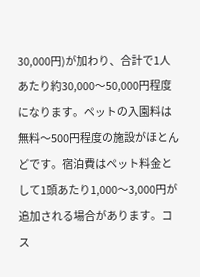30,000円)が加わり、合計で1人あたり約30,000〜50,000円程度になります。ペットの入園料は無料〜500円程度の施設がほとんどです。宿泊費はペット料金として1頭あたり1,000〜3,000円が追加される場合があります。コス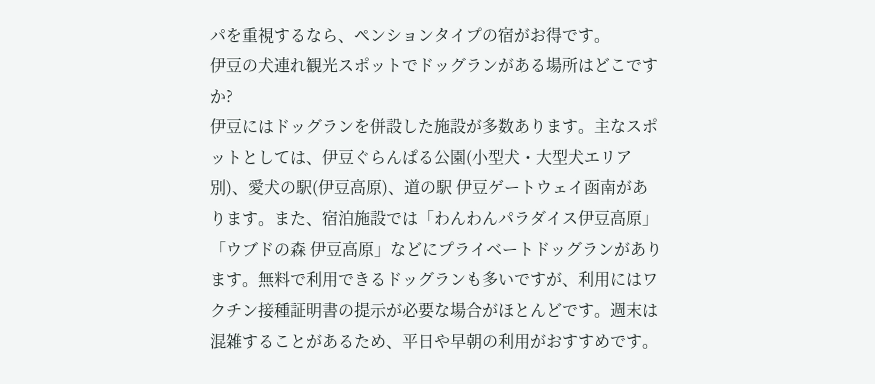パを重視するなら、ペンションタイプの宿がお得です。
伊豆の犬連れ観光スポットでドッグランがある場所はどこですか?
伊豆にはドッグランを併設した施設が多数あります。主なスポットとしては、伊豆ぐらんぱる公園(小型犬・大型犬エリア別)、愛犬の駅(伊豆高原)、道の駅 伊豆ゲートウェイ函南があります。また、宿泊施設では「わんわんパラダイス伊豆高原」「ウブドの森 伊豆高原」などにプライベートドッグランがあります。無料で利用できるドッグランも多いですが、利用にはワクチン接種証明書の提示が必要な場合がほとんどです。週末は混雑することがあるため、平日や早朝の利用がおすすめです。